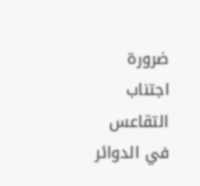ضرورة اجتناب التقاعس في الدوائر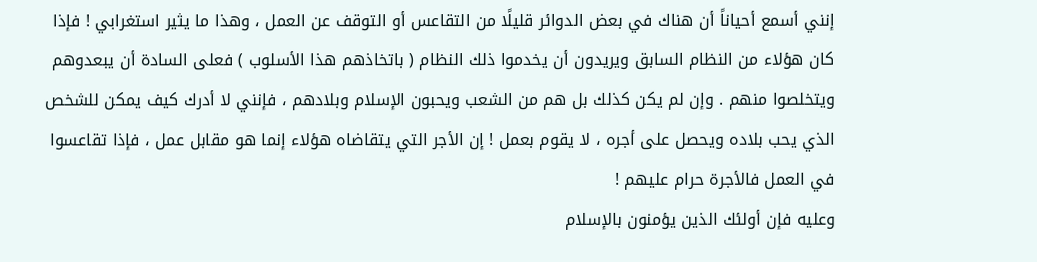إنني أسمع أحياناً أن هناك في بعض الدوائر قليلًا من التقاعس أو التوقف عن العمل ، وهذا ما يثير استغرابي ! فإذا كان هؤلاء من النظام السابق ويريدون أن يخدموا ذلك النظام ( باتخاذهم هذا الأسلوب ) فعلى السادة أن يبعدوهم ويتخلصوا منهم . وإن لم يكن كذلك بل هم من الشعب ويحبون الإسلام وبلادهم ، فإنني لا أدرك كيف يمكن للشخص الذي يحب بلاده ويحصل على أجره ، لا يقوم بعمل ! إن الأجر التي يتقاضاه هؤلاء إنما هو مقابل عمل ، فإذا تقاعسوا في العمل فالأجرة حرام عليهم !
وعليه فإن أولئك الذين يؤمنون بالإسلام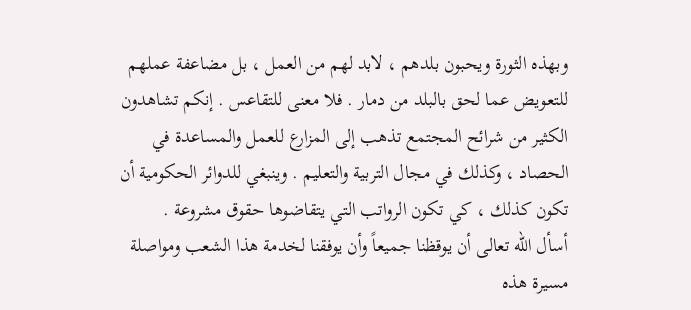وبهذه الثورة ويحبون بلدهم ، لابد لهم من العمل ، بل مضاعفة عملهم للتعويض عما لحق بالبلد من دمار . فلا معنى للتقاعس . إنكم تشاهدون الكثير من شرائح المجتمع تذهب إلى المزارع للعمل والمساعدة في الحصاد ، وكذلك في مجال التربية والتعليم . وينبغي للدوائر الحكومية أن تكون كذلك ، كي تكون الرواتب التي يتقاضوها حقوق مشروعة .
أسأل الله تعالى أن يوقظنا جميعاً وأن يوفقنا لخدمة هذا الشعب ومواصلة مسيرة هذه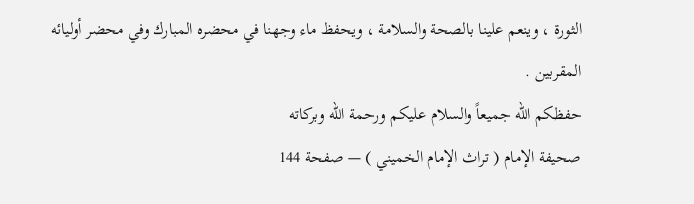الثورة ، وينعم علينا بالصحة والسلامة ، ويحفظ ماء وجهنا في محضره المبارك وفي محضر أوليائه المقربين .
حفظكم الله جميعاً والسلام عليكم ورحمة الله وبركاته
صحيفة الإمام ( تراث الإمام الخميني ) — صفحة 144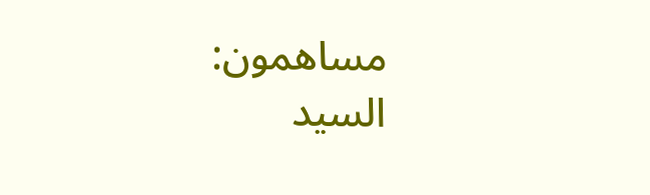مساهمون: السيد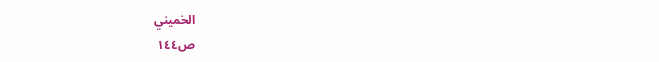الخميني
ص١٤٤